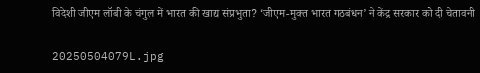विदेशी जीएम लॉबी के चंगुल में भारत की खाद्य संप्रभुता? ‘जीएम-मुक्त भारत गठबंधन’ ने केंद्र सरकार को दी चेतावनी

20250504079L.jpg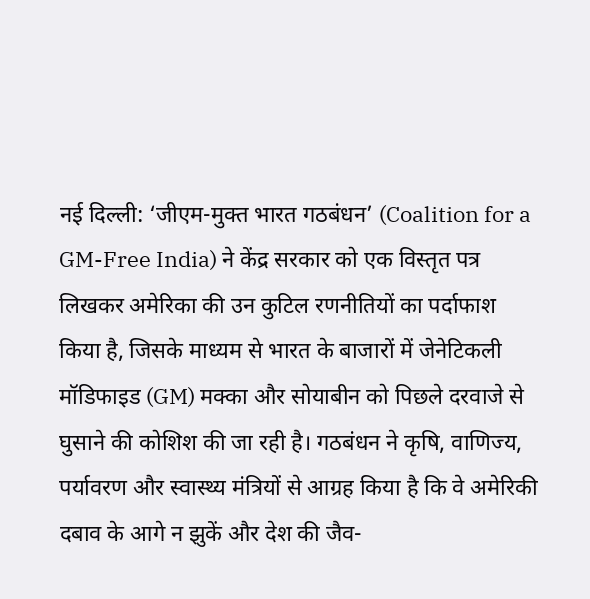नई दिल्ली: ‘जीएम-मुक्त भारत गठबंधन’ (Coalition for a GM-Free India) ने केंद्र सरकार को एक विस्तृत पत्र लिखकर अमेरिका की उन कुटिल रणनीतियों का पर्दाफाश किया है, जिसके माध्यम से भारत के बाजारों में जेनेटिकली मॉडिफाइड (GM) मक्का और सोयाबीन को पिछले दरवाजे से घुसाने की कोशिश की जा रही है। गठबंधन ने कृषि, वाणिज्य, पर्यावरण और स्वास्थ्य मंत्रियों से आग्रह किया है कि वे अमेरिकी दबाव के आगे न झुकें और देश की जैव-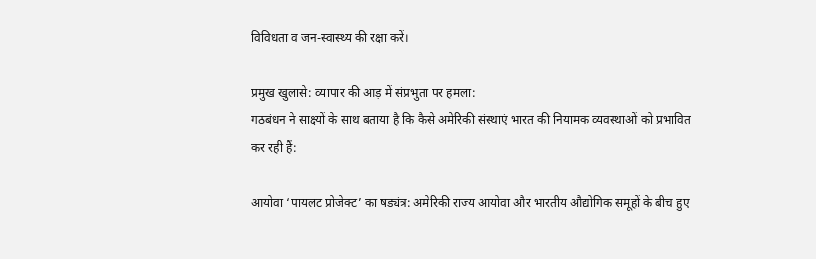विविधता व जन-स्वास्थ्य की रक्षा करें।

प्रमुख खुलासे: व्यापार की आड़ में संप्रभुता पर हमला:
गठबंधन ने साक्ष्यों के साथ बताया है कि कैसे अमेरिकी संस्थाएं भारत की नियामक व्यवस्थाओं को प्रभावित कर रही हैं:

आयोवा ‘पायलट प्रोजेक्ट’ का षड्यंत्र: अमेरिकी राज्य आयोवा और भारतीय औद्योगिक समूहों के बीच हुए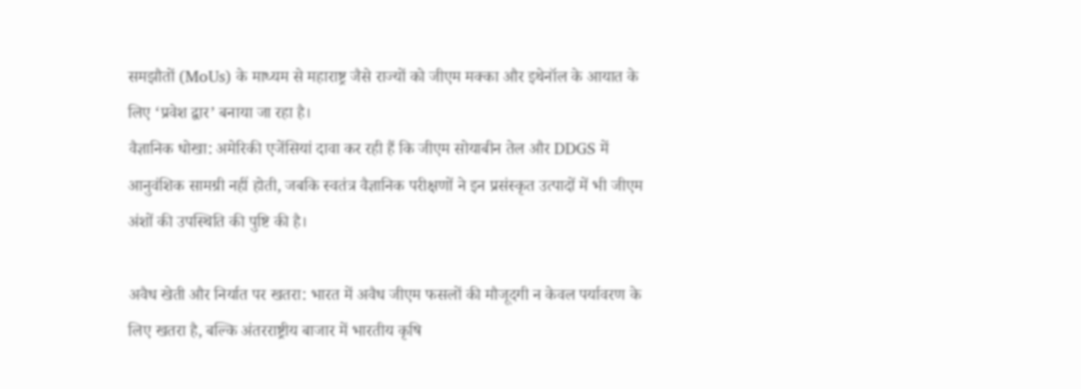समझौतों (MoUs) के माध्यम से महाराष्ट्र जैसे राज्यों को जीएम मक्का और इथेनॉल के आयात के लिए ‘प्रवेश द्वार’ बनाया जा रहा है।
वैज्ञानिक धोखा: अमेरिकी एजेंसियां दावा कर रही हैं कि जीएम सोयाबीन तेल और DDGS में आनुवंशिक सामग्री नहीं होती, जबकि स्वतंत्र वैज्ञानिक परीक्षणों ने इन प्रसंस्कृत उत्पादों में भी जीएम अंशों की उपस्थिति की पुष्टि की है।

अवैध खेती और निर्यात पर खतरा: भारत में अवैध जीएम फसलों की मौजूदगी न केवल पर्यावरण के लिए खतरा है, बल्कि अंतरराष्ट्रीय बाजार में भारतीय कृषि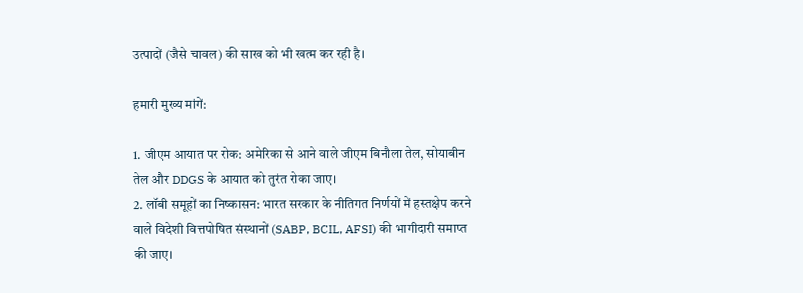उत्पादों (जैसे चावल) की साख को भी खत्म कर रही है।

हमारी मुख्य मांगें:

1. जीएम आयात पर रोक: अमेरिका से आने वाले जीएम बिनौला तेल, सोयाबीन तेल और DDGS के आयात को तुरंत रोका जाए।
2. लॉबी समूहों का निष्कासन: भारत सरकार के नीतिगत निर्णयों में हस्तक्षेप करने वाले विदेशी वित्तपोषित संस्थानों (SABP, BCIL, AFSI) की भागीदारी समाप्त की जाए।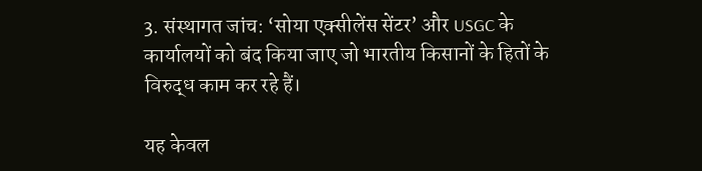3. संस्थागत जांच: ‘सोया एक्सीलेंस सेंटर’ और USGC के कार्यालयों को बंद किया जाए जो भारतीय किसानों के हितों के विरुद्ध काम कर रहे हैं।

यह केवल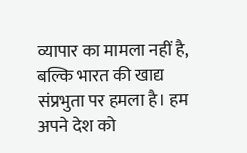व्यापार का मामला नहीं है, बल्कि भारत की खाद्य संप्रभुता पर हमला है। हम अपने देश को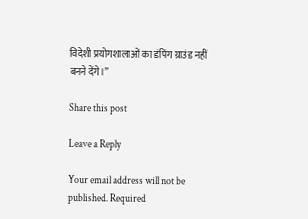विदेशी प्रयोगशालाओं का डंपिंग ग्राउंड नहीं बनने देंगे।”

Share this post

Leave a Reply

Your email address will not be published. Required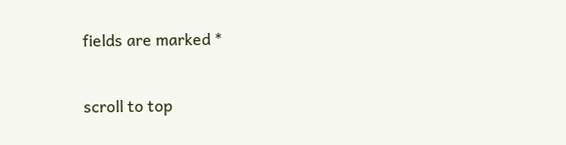fields are marked *

scroll to top